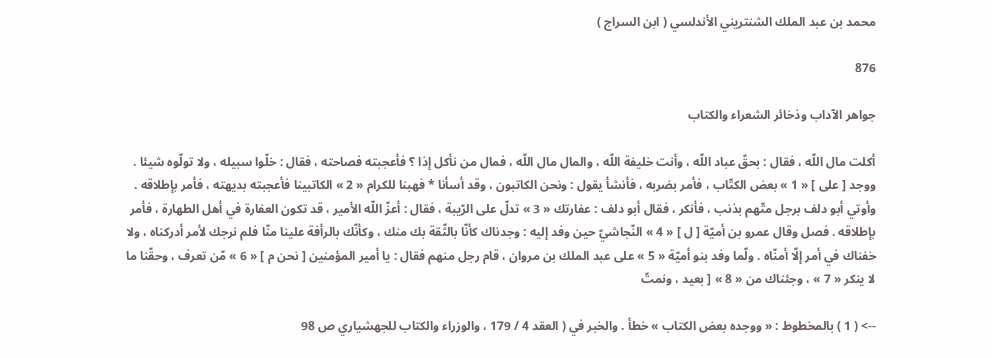محمد بن عبد الملك الشنتريني الأندلسي ( ابن السراج )

876

جواهر الآداب وذخائر الشعراء والكتاب

أكلت مال اللّه ، فقال : بحقّ عباد اللّه ، وأنت خليفة اللّه ، والمال مال اللّه ، فمال من نأكل إذا ؟ فأعجبته فصاحته ، فقال : خلّوا سبيله ، ولا تولّوه شيئا . ووجد [ على ] « 1 » بعض الكتّاب ، فأمر بضربه ، فأنشأ يقول : ونحن الكاتبون ، وقد أسأنا * فهبنا للكرام « 2 » الكاتبينا فأعجبته بديهته ، فأمر بإطلاقه . وأوتي أبو دلف برجل متّهم بذنب ، فأنكر ، فقال أبو دلف : عفارتك « 3 » تدلّ على الرّيبة ، فقال : أعزّ اللّه الأمير ، قد تكون العفارة في أهل الطهارة ، فأمر بإطلاقه . فصل وقال عمرو بن أميّة [ ل ] « 4 » النّجاشيّ حين وفد إليه : وجدناك كأنّا بالثّقة بك منك ، وكأنّك بالرأفة علينا منّا فلم نرجك لأمر أدركناه ، ولا خفناك في أمر إلّا أمنّاه . ولّما وفد بنو أميّة « 5 » على عبد الملك بن مروان ، قام رجل منهم فقال : يا أمير المؤمنين [ نحن م ] « 6 » مّن تعرف ، وحقّنا ما لا ينكر « 7 » ، وجئناك من « 8 » [ بعيد ، ونمتّ

--> ( 1 ) بالمخطوط : « ووجده بعض الكتاب » خطأ . والخبر في ( العقد 4 / 179 ، والوزراء والكتاب للجهشياري ص 98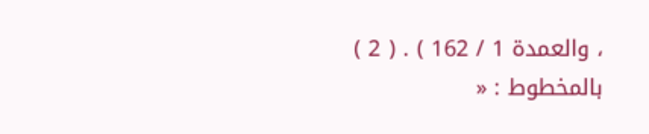، والعمدة 1 / 162 ) . ( 2 ) بالمخطوط : «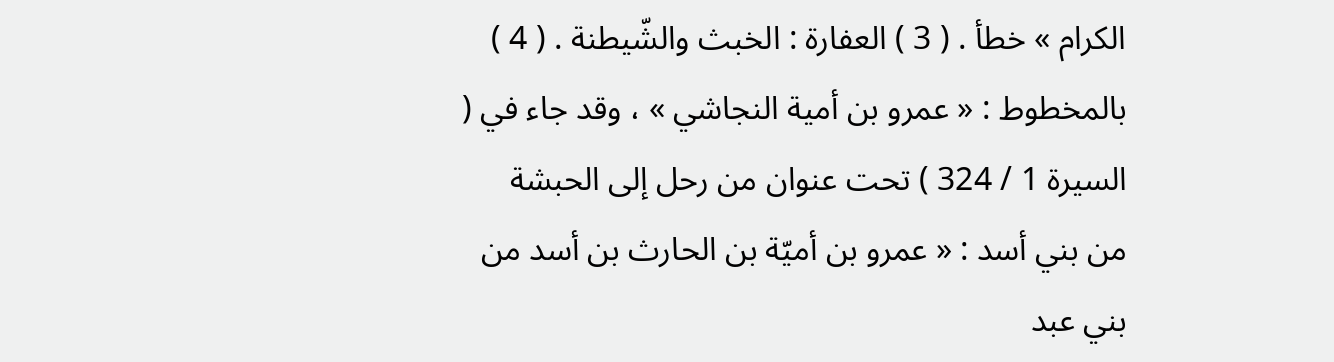الكرام » خطأ . ( 3 ) العفارة : الخبث والشّيطنة . ( 4 ) بالمخطوط : « عمرو بن أمية النجاشي » ، وقد جاء في ( السيرة 1 / 324 ) تحت عنوان من رحل إلى الحبشة من بني أسد : « عمرو بن أميّة بن الحارث بن أسد من بني عبد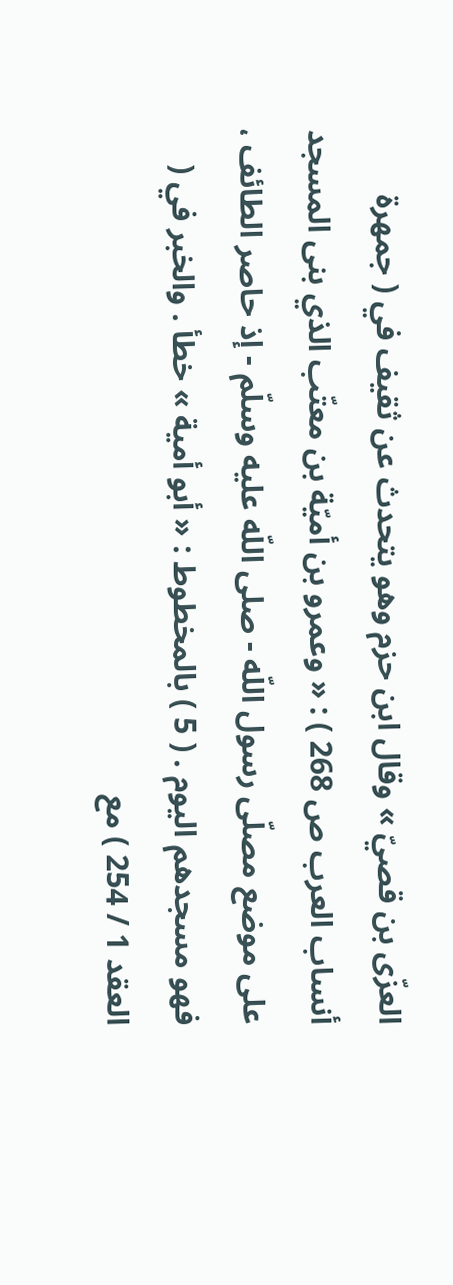العزّى بن قصيّ » وقال ابن حزم وهو يتحدث عن ثقيف في ( جمهرة أنساب العرب ص 268 ) : « وعمرو بن أميّة بن معتّب الذي بنى المسجد على موضع مصلّى رسول اللّه - صلى اللّه عليه وسلّم - إذ حاصر الطائف ، فهو مسجدهم اليوم . ( 5 ) بالمخطوط : « أبو أمية » خطأ . والخبر في ( العقد 1 / 254 ) مع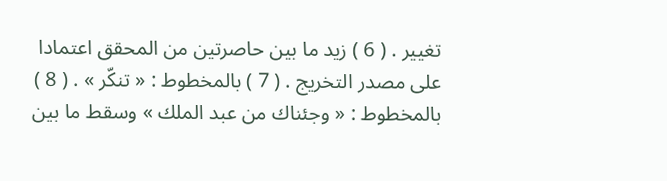تغيير . ( 6 ) زيد ما بين حاصرتين من المحقق اعتمادا على مصدر التخريج . ( 7 ) بالمخطوط : « تنكّر » . ( 8 ) بالمخطوط : « وجئناك من عبد الملك » وسقط ما بين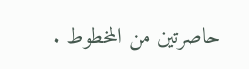حاصرتين من المخطوط .